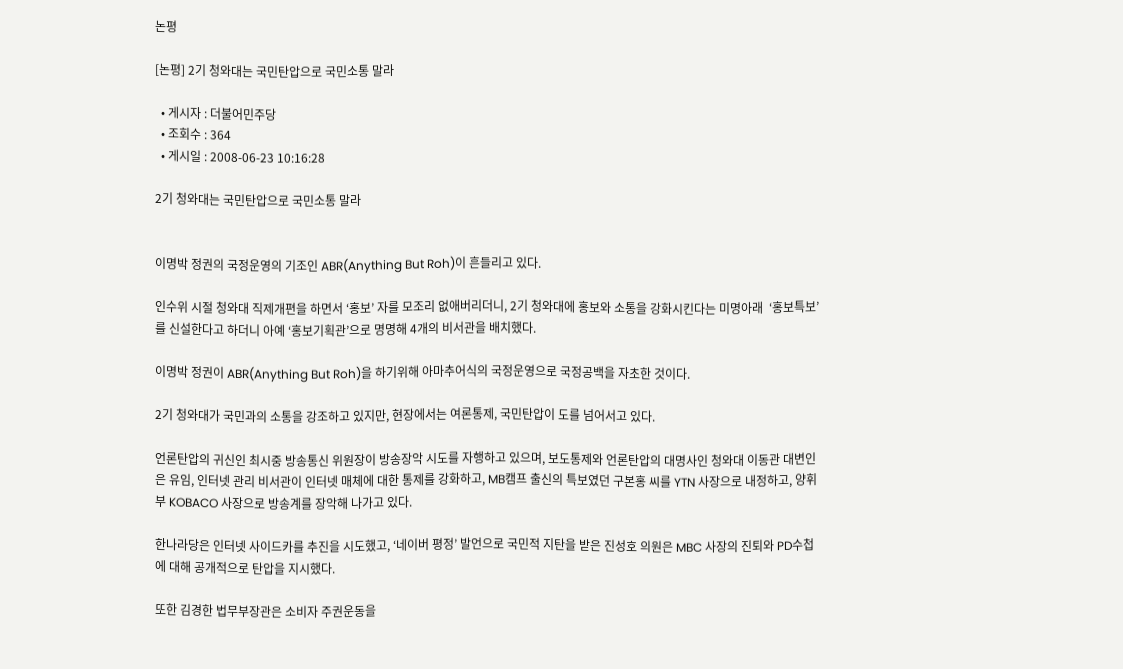논평

[논평] 2기 청와대는 국민탄압으로 국민소통 말라

  • 게시자 : 더불어민주당
  • 조회수 : 364
  • 게시일 : 2008-06-23 10:16:28

2기 청와대는 국민탄압으로 국민소통 말라


이명박 정권의 국정운영의 기조인 ABR(Anything But Roh)이 흔들리고 있다.

인수위 시절 청와대 직제개편을 하면서 ‘홍보’ 자를 모조리 없애버리더니, 2기 청와대에 홍보와 소통을 강화시킨다는 미명아래  ‘홍보특보’를 신설한다고 하더니 아예 ‘홍보기획관’으로 명명해 4개의 비서관을 배치했다.

이명박 정권이 ABR(Anything But Roh)을 하기위해 아마추어식의 국정운영으로 국정공백을 자초한 것이다.

2기 청와대가 국민과의 소통을 강조하고 있지만, 현장에서는 여론통제, 국민탄압이 도를 넘어서고 있다.

언론탄압의 귀신인 최시중 방송통신 위원장이 방송장악 시도를 자행하고 있으며, 보도통제와 언론탄압의 대명사인 청와대 이동관 대변인은 유임, 인터넷 관리 비서관이 인터넷 매체에 대한 통제를 강화하고, MB캠프 출신의 특보였던 구본홍 씨를 YTN 사장으로 내정하고, 양휘부 KOBACO 사장으로 방송계를 장악해 나가고 있다.

한나라당은 인터넷 사이드카를 추진을 시도했고, ‘네이버 평정’ 발언으로 국민적 지탄을 받은 진성호 의원은 MBC 사장의 진퇴와 PD수첩에 대해 공개적으로 탄압을 지시했다.

또한 김경한 법무부장관은 소비자 주권운동을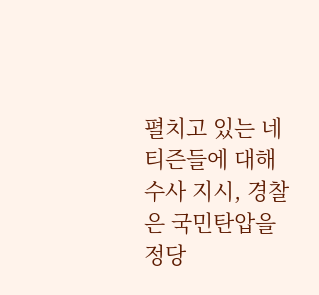펼치고 있는 네티즌들에 대해 수사 지시, 경찰은 국민탄압을 정당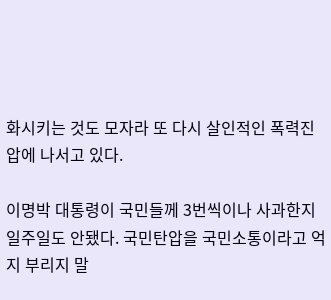화시키는 것도 모자라 또 다시 살인적인 폭력진압에 나서고 있다.

이명박 대통령이 국민들께 3번씩이나 사과한지 일주일도 안됐다. 국민탄압을 국민소통이라고 억지 부리지 말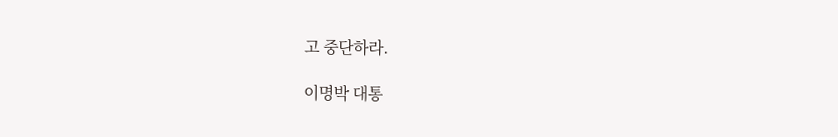고 중단하라.

이명박 대통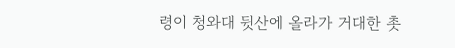령이 청와대 뒷산에 올라가 거대한 촛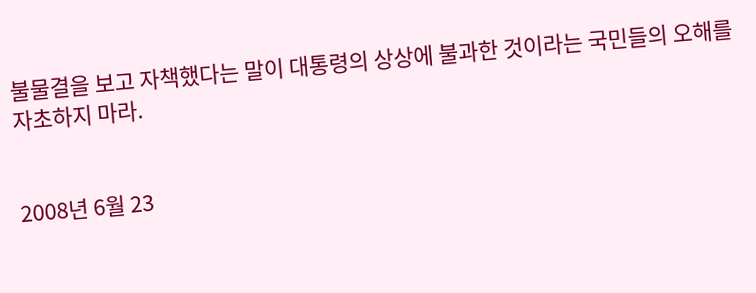불물결을 보고 자책했다는 말이 대통령의 상상에 불과한 것이라는 국민들의 오해를 자초하지 마라.


2008년 6월 23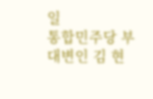일
통합민주당 부대변인 김 현